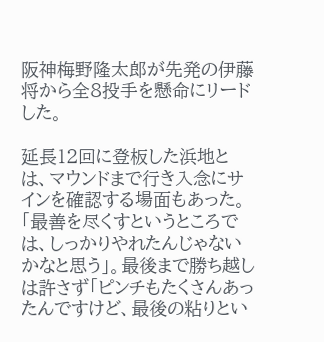阪神梅野隆太郎が先発の伊藤将から全8投手を懸命にリードした。

延長12回に登板した浜地とは、マウンドまで行き入念にサインを確認する場面もあった。「最善を尽くすというところでは、しっかりやれたんじゃないかなと思う」。最後まで勝ち越しは許さず「ピンチもたくさんあったんですけど、最後の粘りとい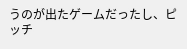うのが出たゲームだったし、ピッチ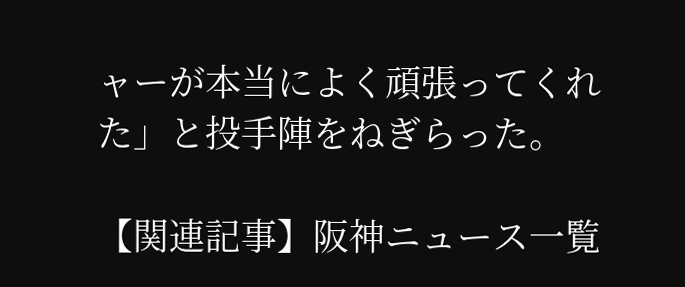ャーが本当によく頑張ってくれた」と投手陣をねぎらった。

【関連記事】阪神ニュース一覧